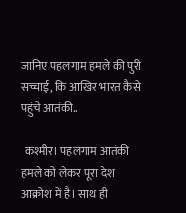जानिए पहलगाम हमले की पुरी सच्चाई, कि आखिर भारत कैसे पहुंचे आतंकी..

 कश्मीर। पहलगाम आतंकी हमले को लेकर पूरा देश आक्रोश में है। साथ ही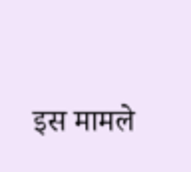इस मामले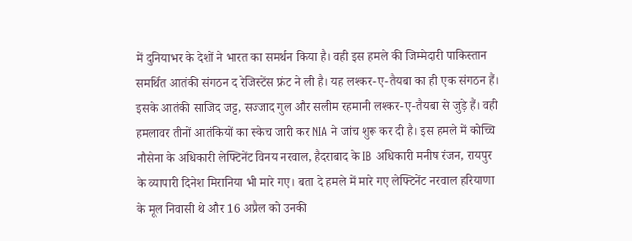में दुनियाभर के देशों ने भारत का समर्थन किया है। वही इस हमले की जिम्मेदारी पाकिस्तान समर्थित आतंकी संगठन द रेजिस्टेंस फ्रंट ने ली है। यह लश्कर-ए-तैयबा का ही एक संगठन हैं। इसके आतंकी साजिद जट्ट, सज्जाद गुल और सलीम रहमानी लश्कर-ए-तैयबा से जुड़े हैं। वही हमलावर तीनों आतंकियों का स्केच जारी कर NIA ने जांच शुरू कर दी है। इस हमले में कोच्चि  नौसेना के अधिकारी लेफ्टिनेंट विनय नरवाल, हैदराबाद के IB अधिकारी मनीष रंजन, रायपुर के व्यापारी दिनेश मिरानिया भी मारे गए। बता दे हमले में मारे गए लेफ्टिनेंट नरवाल हरियाणा के मूल निवासी थे और 16 अप्रैल को उनकी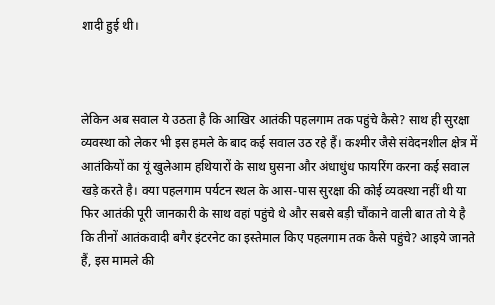शादी हुई थी।



लेकिन अब सवाल ये उठता है कि आखिर आतंकी पहलगाम तक पहुंचे कैसे? साथ ही सुरक्षा व्यवस्था को लेकर भी इस हमले के बाद कई सवाल उठ रहे हैं। कश्मीर जैसे संवेदनशील क्षेत्र में आतंकियों का यूं खुलेआम हथियारों के साथ घुसना और अंधाधुंध फायरिंग करना कई सवाल खड़े करते है। क्या पहलगाम पर्यटन स्थल के आस-पास सुरक्षा की कोई व्यवस्था नहीं थी या फिर आतंकी पूरी जानकारी के साथ वहां पहुंचे थे और सबसे बड़ी चौंकाने वाली बात तो ये है कि तीनों आतंकवादी बगैर इंटरनेट का इस्तेमाल किए पहलगाम तक कैसे पहुंचे? आइये जानते हैं, इस मामले की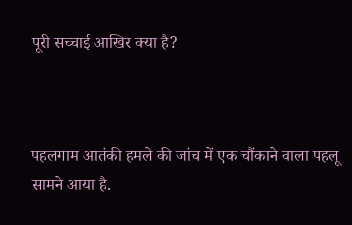पूरी सच्चाई आखिर क्या है?



पहलगाम आतंकी हमले की जांच में एक चौंकाने वाला पहलू सामने आया है.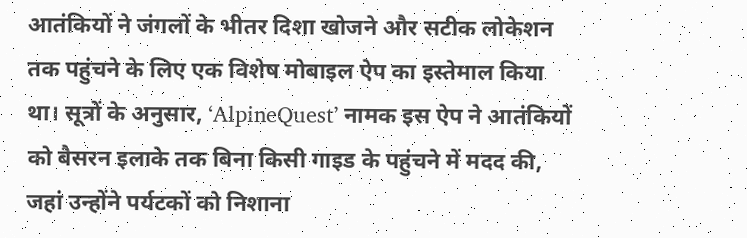आतंकियों ने जंगलों के भीतर दिशा खोजने और सटीक लोकेशन तक पहुंचने के लिए एक विशेष मोबाइल ऐप का इस्तेमाल किया था। सूत्रों के अनुसार, ‘AlpineQuest’ नामक इस ऐप ने आतंकियों को बैसरन इलाके तक बिना किसी गाइड के पहुंचने में मदद की, जहां उन्होंने पर्यटकों को निशाना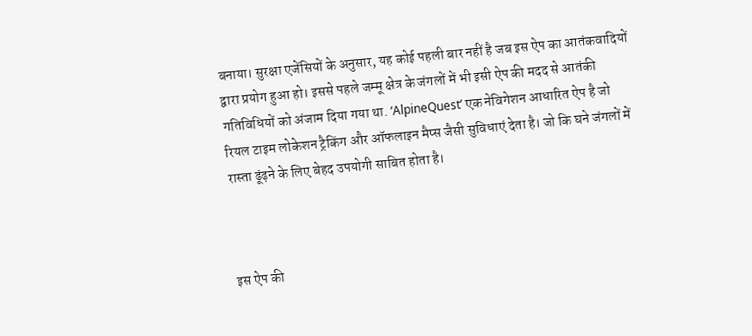बनाया। सुरक्षा एजेंसियों के अनुसार, यह कोई पहली बार नहीं है जब इस ऐप का आतंकवादियों द्वारा प्रयोग हुआ हो। इससे पहले जम्मू क्षेत्र के जंगलों में भी इसी ऐप की मदद से आतंकी गतिविधियों को अंजाम दिया गया था. ‘AlpineQuest’ एक नेविगेशन आधारित ऐप है जो रियल टाइम लोकेशन ट्रैकिंग और ऑफलाइन मैप्स जैसी सुविधाएं देता है। जो कि घने जंगलों में रास्ता ढूंढ़ने के लिए बेहद उपयोगी साबित होता है।



इस ऐप की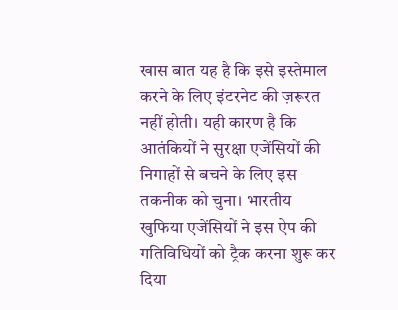खास बात यह है कि इसे इस्तेमाल करने के लिए इंटरनेट की ज़रूरत नहीं होती। यही कारण है कि आतंकियों ने सुरक्षा एजेंसियों की निगाहों से बचने के लिए इस तकनीक को चुना। भारतीय खुफिया एजेंसियों ने इस ऐप की गतिविधियों को ट्रैक करना शुरू कर दिया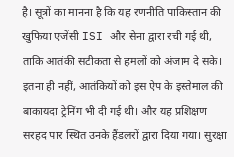है। सूत्रों का मानना है कि यह रणनीति पाकिस्तान की खुफिया एजेंसी ISI और सेना द्वारा रची गई थी, ताकि आतंकी सटीकता से हमलों को अंजाम दे सके। इतना ही नहीं, आतंकियों को इस ऐप के इस्तेमाल की बाकायदा ट्रेनिंग भी दी गई थी। और यह प्रशिक्षण सरहद पार स्थित उनके हैंडलरों द्वारा दिया गया। सुरक्षा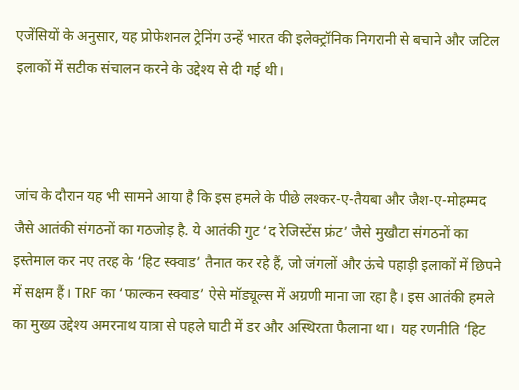एजेंसियों के अनुसार, यह प्रोफेशनल ट्रेनिंग उन्हें भारत की इलेक्ट्रॉनिक निगरानी से बचाने और जटिल इलाकों में सटीक संचालन करने के उद्देश्य से दी गई थी।



जांच के दौरान यह भी सामने आया है कि इस हमले के पीछे लश्कर-ए-तैयबा और जैश-ए-मोहम्मद जैसे आतंकी संगठनों का गठजोड़ है. ये आतंकी गुट ‘द रेजिस्टेंस फ्रंट’ जैसे मुखौटा संगठनों का इस्तेमाल कर नए तरह के ‘हिट स्क्वाड’ तैनात कर रहे हैं, जो जंगलों और ऊंचे पहाड़ी इलाकों में छिपने में सक्षम हैं। TRF का ‘फाल्कन स्क्वाड’ ऐसे मॉड्यूल्स में अग्रणी माना जा रहा है। इस आतंकी हमले का मुख्य उद्देश्य अमरनाथ यात्रा से पहले घाटी में डर और अस्थिरता फैलाना था।  यह रणनीति ‘हिट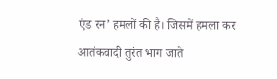एंड रन’ हमलों की है। जिसमें हमला कर आतंकवादी तुरंत भाग जाते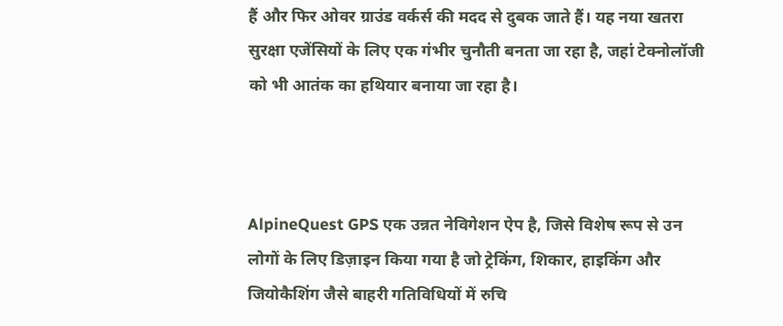हैं और फिर ओवर ग्राउंड वर्कर्स की मदद से दुबक जाते हैं। यह नया खतरा सुरक्षा एजेंसियों के लिए एक गंभीर चुनौती बनता जा रहा है, जहां टेक्नोलॉजी को भी आतंक का हथियार बनाया जा रहा है।



AlpineQuest GPS एक उन्नत नेविगेशन ऐप है, जिसे विशेष रूप से उन लोगों के लिए डिज़ाइन किया गया है जो ट्रेकिंग, शिकार, हाइकिंग और जियोकैशिंग जैसे बाहरी गतिविधियों में रुचि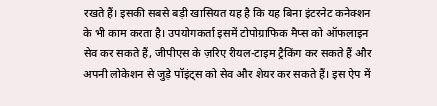रखते हैं। इसकी सबसे बड़ी खासियत यह है कि यह बिना इंटरनेट कनेक्शन के भी काम करता है। उपयोगकर्ता इसमें टोपोग्राफिक मैप्स को ऑफलाइन सेव कर सकते हैं, जीपीएस के ज़रिए रीयल-टाइम ट्रैकिंग कर सकते हैं और अपनी लोकेशन से जुड़े पॉइंट्स को सेव और शेयर कर सकते हैं। इस ऐप में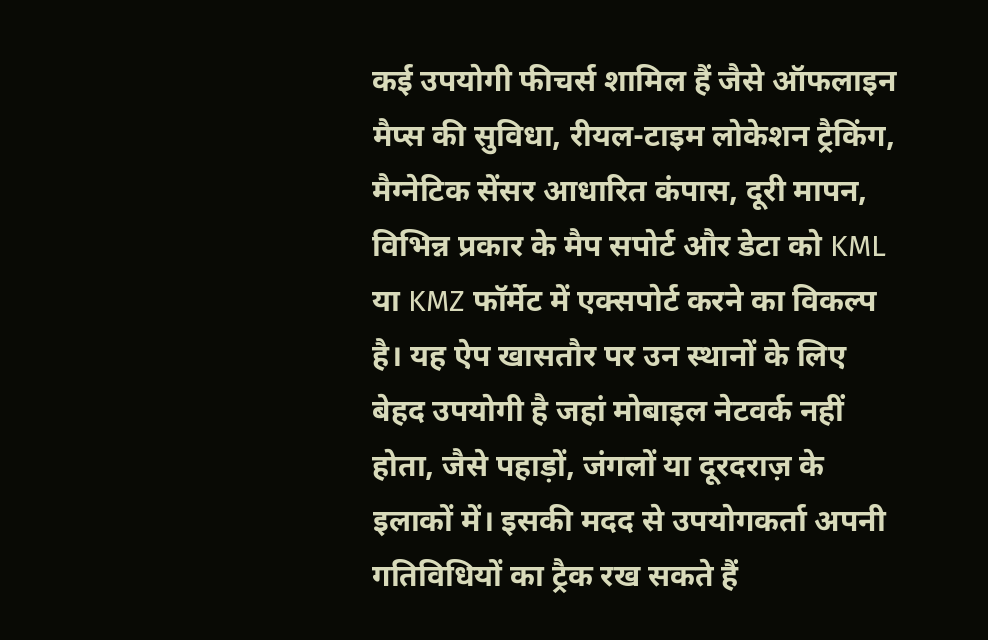कई उपयोगी फीचर्स शामिल हैं जैसे ऑफलाइन मैप्स की सुविधा, रीयल-टाइम लोकेशन ट्रैकिंग, मैग्नेटिक सेंसर आधारित कंपास, दूरी मापन, विभिन्न प्रकार के मैप सपोर्ट और डेटा को KML या KMZ फॉर्मेट में एक्सपोर्ट करने का विकल्प है। यह ऐप खासतौर पर उन स्थानों के लिए बेहद उपयोगी है जहां मोबाइल नेटवर्क नहीं होता, जैसे पहाड़ों, जंगलों या दूरदराज़ के इलाकों में। इसकी मदद से उपयोगकर्ता अपनी गतिविधियों का ट्रैक रख सकते हैं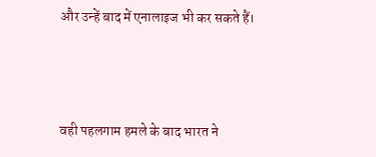और उन्हें बाद में एनालाइज भी कर सकते हैं।



वही पहलगाम हमले के बाद भारत ने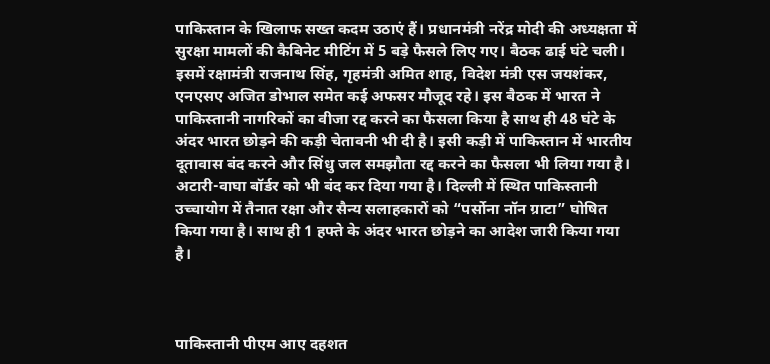पाकिस्तान के खिलाफ सख्त कदम उठाएं हैं। प्रधानमंत्री नरेंद्र मोदी की अध्यक्षता में सुरक्षा मामलों की कैबिनेट मीटिंग में 5 बड़े फैसले लिए गए। बैठक ढाई घंटे चली। इसमें रक्षामंत्री राजनाथ सिंह, गृहमंत्री अमित शाह, विदेश मंत्री एस जयशंकर, एनएसए अज‍ित डोभाल समेत कई अफसर मौजूद रहे। इस बैठक में भारत ने पाकिस्तानी नागरिकों का वीजा रद्द करने का फैसला किया है साथ ही 48 घंटे के अंदर भारत छोड़ने की कड़ी चेतावनी भी दी है। इसी कड़ी में पाकिस्तान में भारतीय दूतावास बंद करने और सिंधु जल समझौता रद्द करने का फैसला भी लिया गया है। अटारी-वाघा बॉर्डर को भी बंद कर दिया गया है। दिल्ली में स्थित पाकिस्तानी उच्चायोग में तैनात रक्षा और सैन्य सलाहकारों को “पर्सोना नॉन ग्राटा” घोषित किया गया है। साथ ही 1 हफ्ते के अंदर भारत छोड़ने का आदेश जारी किया गया है।



पाकिस्तानी पीएम आए दहशत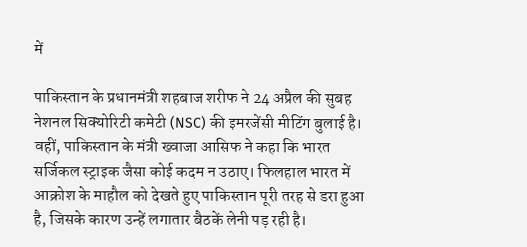में

पाकिस्तान के प्रधानमंत्री शहबाज शरीफ ने 24 अप्रैल की सुबह नेशनल सिक्योरिटी कमेटी (NSC) की इमरजेंसी मीटिंग बुलाई है। वहीं, पाकिस्तान के मंत्री ख्वाजा आसिफ ने कहा कि भारत सर्जिकल स्ट्राइक जैसा कोई कदम न उठाए। फिलहाल भारत में आक्रोश के माहौल को देखते हुए पाकिस्तान पूरी तरह से डरा हुआ है, जिसके कारण उन्हें लगातार बैठकें लेनी पड़ रही है।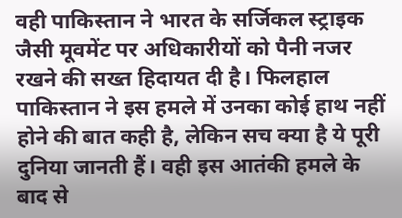वही पाकिस्तान ने भारत के सर्जिकल स्ट्राइक जैसी मूवमेंट पर अधिकारीयों को पैनी नजर रखने की सख्त हिदायत दी है। फिलहाल पाकिस्तान ने इस हमले में उनका कोई हाथ नहीं होने की बात कही है, लेकिन सच क्या है ये पूरी दुनिया जानती हैं। वही इस आतंकी हमले के बाद से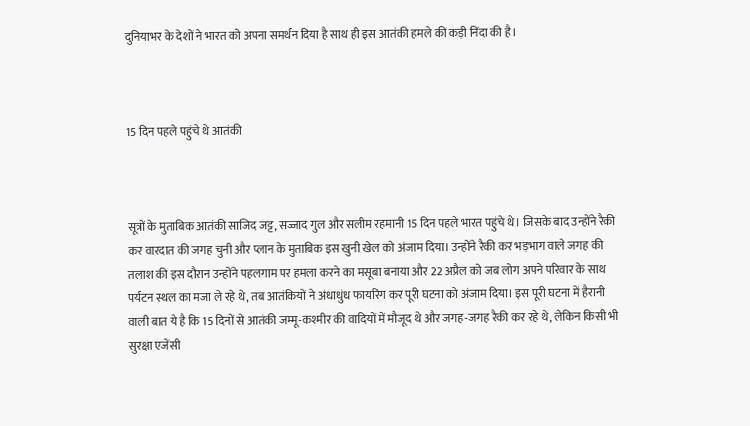दुनियाभर के देशों ने भारत को अपना समर्थन दिया है साथ ही इस आतंकी हमले की कड़ी निंदा की है।



15 दिन पहले पहुंचे थे आतंकी



सूत्रों के मुताबिक आतंकी साजिद जट्ट, सज्जाद गुल और सलीम रहमानी 15 दिन पहले भारत पहुंचे थे। जिसके बाद उन्होंने रैकी कर वारदात की जगह चुनी और प्लान के मुताबिक इस खुनी खेल को अंजाम दिया। उन्होंने रैकी कर भड़भाग वाले जगह की तलाश की इस दौरान उन्होंने पहलगाम पर हमला करने का मसूबा बनाया और 22 अप्रैल को जब लोग अपने परिवार के साथ पर्यटन स्थल का मजा ले रहे थे, तब आतंकियों ने अंधाधुंध फायरिंग कर पूरी घटना को अंजाम दिया। इस पूरी घटना में हैरानी वाली बात ये है कि 15 दिनों से आतंकी जम्मू-कश्मीर की वादियों में मौजूद थे और जगह-जगह रैकी कर रहे थे, लेकिन किसी भी सुरक्षा एजेंसी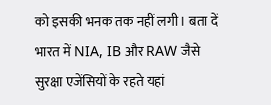को इसकी भनक तक नहीं लगी। बता दें भारत में NIA, IB और RAW जैसे सुरक्षा एजेंसियों के रहते यहां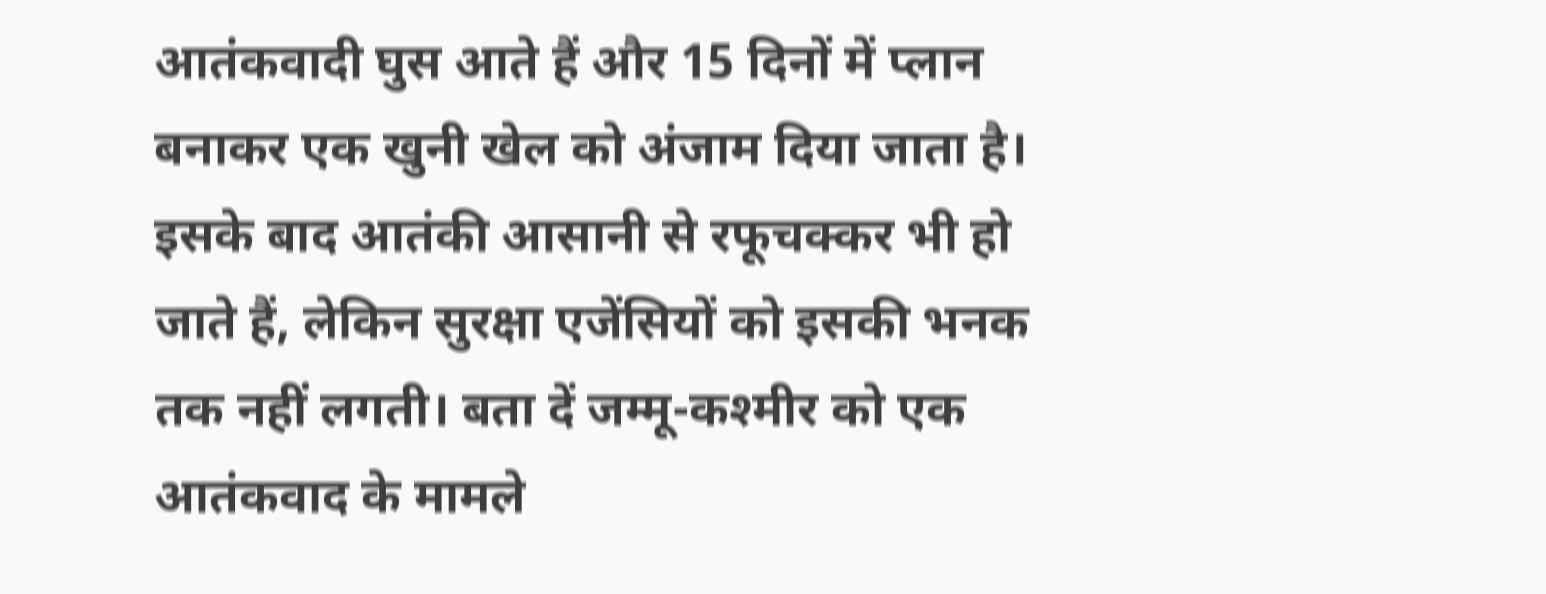आतंकवादी घुस आते हैं और 15 दिनों में प्लान बनाकर एक खुनी खेल को अंजाम दिया जाता है। इसके बाद आतंकी आसानी से रफूचक्कर भी हो जाते हैं, लेकिन सुरक्षा एजेंसियों को इसकी भनक तक नहीं लगती। बता दें जम्मू-कश्मीर को एक आतंकवाद के मामले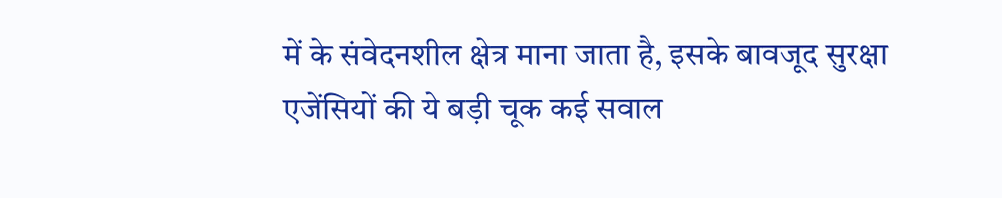में के संवेदनशील क्षेत्र माना जाता है, इसके बावजूद सुरक्षा एजेंसियों की ये बड़ी चूक कई सवाल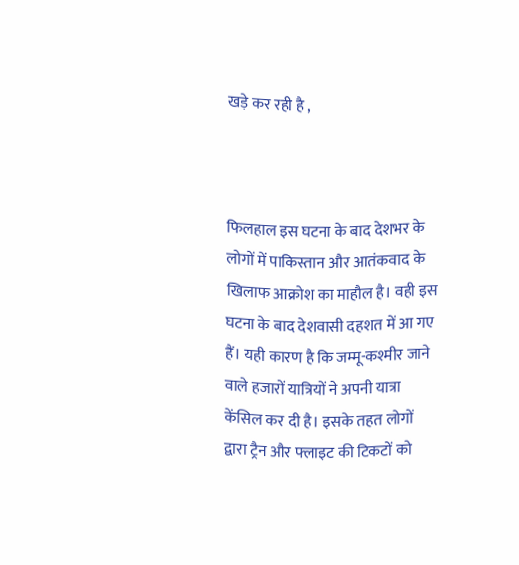खड़े कर रही है ,



फिलहाल इस घटना के बाद देशभर के लोगों में पाकिस्तान और आतंकवाद के खिलाफ आक्रोश का माहौल है। वही इस घटना के बाद देशवासी दहशत में आ गए हैं। यही कारण है कि जम्मू-कश्मीर जाने वाले हजारों यात्रियों ने अपनी यात्रा केंसिल कर दी है। इसके तहत लोगों द्वारा ट्रैन और फ्लाइट की टिकटों को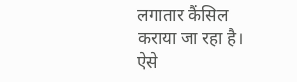लगातार कैंसिल कराया जा रहा है। ऐसे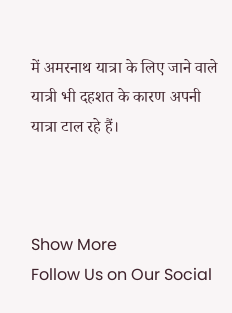में अमरनाथ यात्रा के लिए जाने वाले यात्री भी दहशत के कारण अपनी यात्रा टाल रहे हैं।



Show More
Follow Us on Our Social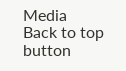Media
Back to top button